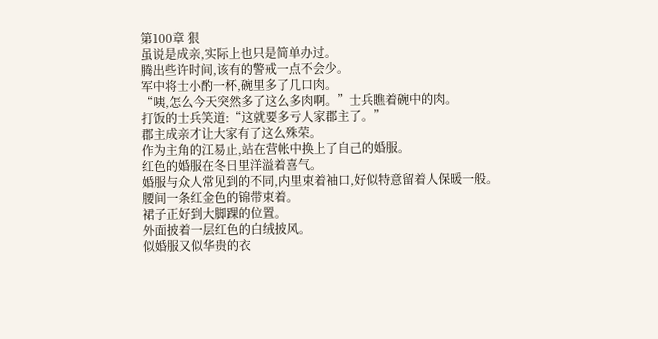第100章 狠
虽说是成亲,实际上也只是简单办过。
腾出些许时间,该有的警戒一点不会少。
军中将士小酌一杯,碗里多了几口肉。
“咦,怎么今天突然多了这么多肉啊。”士兵瞧着碗中的肉。
打饭的士兵笑道:“这就要多亏人家郡主了。”
郡主成亲才让大家有了这么殊荣。
作为主角的江易止,站在营帐中换上了自己的婚服。
红色的婚服在冬日里洋溢着喜气。
婚服与众人常见到的不同,内里束着袖口,好似特意留着人保暖一般。
腰间一条红金色的锦带束着。
裙子正好到大脚踝的位置。
外面披着一层红色的白绒披风。
似婚服又似华贵的衣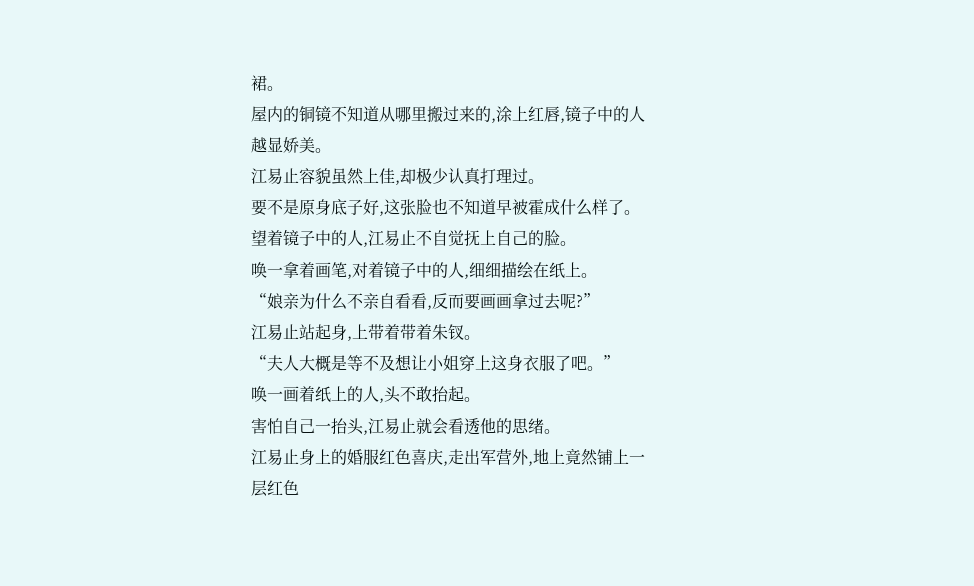裙。
屋内的铜镜不知道从哪里搬过来的,涂上红唇,镜子中的人越显娇美。
江易止容貌虽然上佳,却极少认真打理过。
要不是原身底子好,这张脸也不知道早被霍成什么样了。
望着镜子中的人,江易止不自觉抚上自己的脸。
唤一拿着画笔,对着镜子中的人,细细描绘在纸上。
“娘亲为什么不亲自看看,反而要画画拿过去呢?”
江易止站起身,上带着带着朱钗。
“夫人大概是等不及想让小姐穿上这身衣服了吧。”
唤一画着纸上的人,头不敢抬起。
害怕自己一抬头,江易止就会看透他的思绪。
江易止身上的婚服红色喜庆,走出军营外,地上竟然铺上一层红色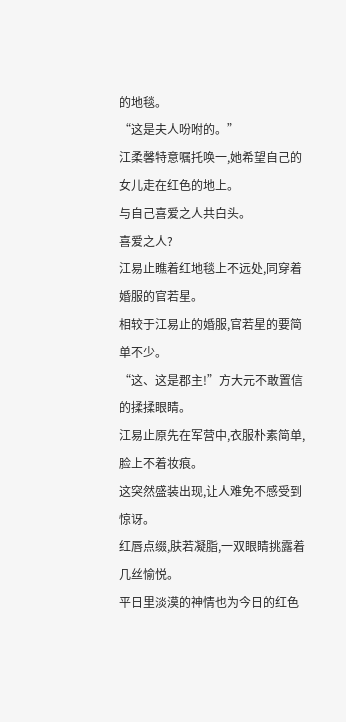的地毯。
“这是夫人吩咐的。”
江柔馨特意嘱托唤一,她希望自己的女儿走在红色的地上。
与自己喜爱之人共白头。
喜爱之人?
江易止瞧着红地毯上不远处,同穿着婚服的官若星。
相较于江易止的婚服,官若星的要简单不少。
“这、这是郡主!”方大元不敢置信的揉揉眼睛。
江易止原先在军营中,衣服朴素简单,脸上不着妆痕。
这突然盛装出现,让人难免不感受到惊讶。
红唇点缀,肤若凝脂,一双眼睛挑露着几丝愉悦。
平日里淡漠的神情也为今日的红色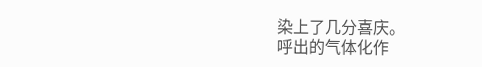染上了几分喜庆。
呼出的气体化作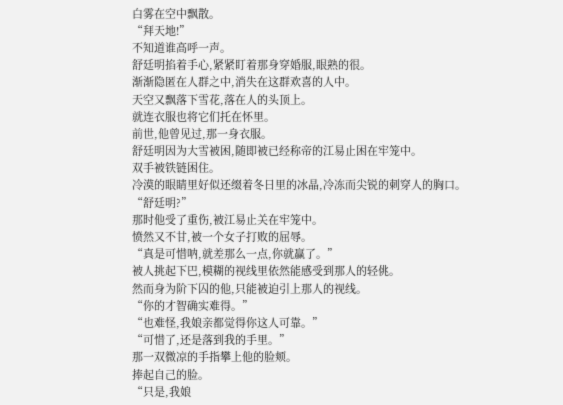白雾在空中飘散。
“拜天地!”
不知道谁高呼一声。
舒廷明掐着手心,紧紧盯着那身穿婚服,眼熟的很。
渐渐隐匿在人群之中,消失在这群欢喜的人中。
天空又飘落下雪花,落在人的头顶上。
就连衣服也将它们托在怀里。
前世,他曾见过,那一身衣服。
舒廷明因为大雪被困,随即被已经称帝的江易止困在牢笼中。
双手被铁链困住。
冷漠的眼睛里好似还缀着冬日里的冰晶,冷冻而尖锐的刺穿人的胸口。
“舒廷明?”
那时他受了重伤,被江易止关在牢笼中。
愤然又不甘,被一个女子打败的屈辱。
“真是可惜呐,就差那么一点,你就赢了。”
被人挑起下巴,模糊的视线里依然能感受到那人的轻佻。
然而身为阶下囚的他,只能被迫引上那人的视线。
“你的才智确实难得。”
“也难怪,我娘亲都觉得你这人可靠。”
“可惜了,还是落到我的手里。”
那一双微凉的手指攀上他的脸颊。
捧起自己的脸。
“只是,我娘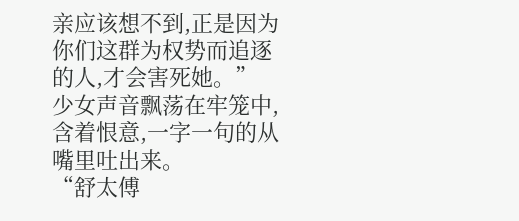亲应该想不到,正是因为你们这群为权势而追逐的人,才会害死她。”
少女声音飘荡在牢笼中,含着恨意,一字一句的从嘴里吐出来。
“舒太傅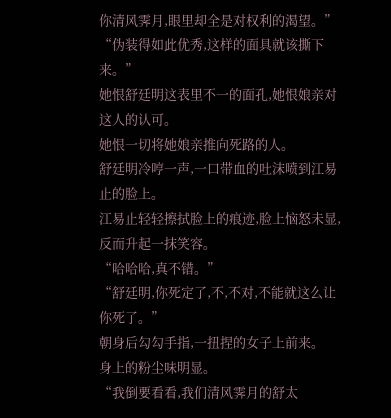你清风霁月,眼里却全是对权利的渴望。”
“伪装得如此优秀,这样的面具就该撕下来。”
她恨舒廷明这表里不一的面孔,她恨娘亲对这人的认可。
她恨一切将她娘亲推向死路的人。
舒廷明冷哼一声,一口带血的吐沫喷到江易止的脸上。
江易止轻轻擦拭脸上的痕迹,脸上恼怒未显,反而升起一抹笑容。
“哈哈哈,真不错。”
“舒廷明,你死定了,不,不对,不能就这么让你死了。”
朝身后勾勾手指,一扭捏的女子上前来。
身上的粉尘味明显。
“我倒要看看,我们清风霁月的舒太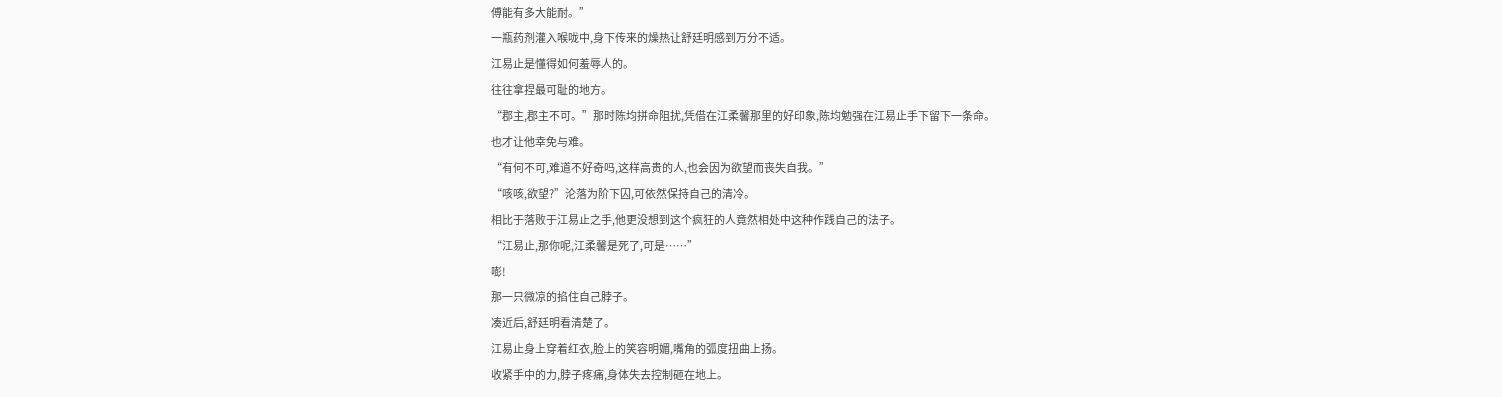傅能有多大能耐。”
一瓶药剂灌入喉咙中,身下传来的燥热让舒廷明感到万分不适。
江易止是懂得如何羞辱人的。
往往拿捏最可耻的地方。
“郡主,郡主不可。”那时陈均拼命阻扰,凭借在江柔馨那里的好印象,陈均勉强在江易止手下留下一条命。
也才让他幸免与难。
“有何不可,难道不好奇吗,这样高贵的人,也会因为欲望而丧失自我。”
“咳咳,欲望?”沦落为阶下囚,可依然保持自己的清冷。
相比于落败于江易止之手,他更没想到这个疯狂的人竟然相处中这种作践自己的法子。
“江易止,那你呢,江柔馨是死了,可是……”
嘭!
那一只微凉的掐住自己脖子。
凑近后,舒廷明看清楚了。
江易止身上穿着红衣,脸上的笑容明媚,嘴角的弧度扭曲上扬。
收紧手中的力,脖子疼痛,身体失去控制砸在地上。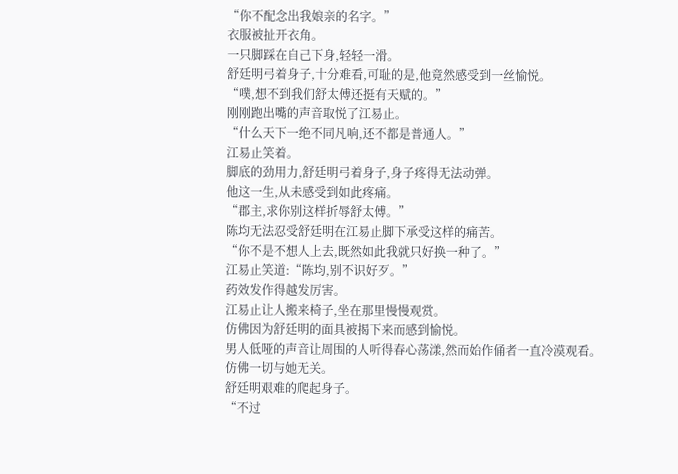“你不配念出我娘亲的名字。”
衣服被扯开衣角。
一只脚踩在自己下身,轻轻一滑。
舒廷明弓着身子,十分难看,可耻的是,他竟然感受到一丝愉悦。
“噗,想不到我们舒太傅还挺有天赋的。”
刚刚跑出嘴的声音取悦了江易止。
“什么天下一绝不同凡响,还不都是普通人。”
江易止笑着。
脚底的劲用力,舒廷明弓着身子,身子疼得无法动弹。
他这一生,从未感受到如此疼痛。
“郡主,求你别这样折辱舒太傅。”
陈均无法忍受舒廷明在江易止脚下承受这样的痛苦。
“你不是不想人上去,既然如此我就只好换一种了。”
江易止笑道:“陈均,别不识好歹。”
药效发作得越发厉害。
江易止让人搬来椅子,坐在那里慢慢观赏。
仿佛因为舒廷明的面具被揭下来而感到愉悦。
男人低哑的声音让周围的人听得春心荡漾,然而始作俑者一直冷漠观看。
仿佛一切与她无关。
舒廷明艰难的爬起身子。
“不过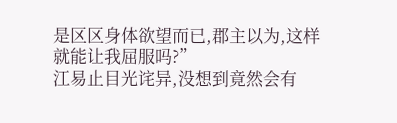是区区身体欲望而已,郡主以为,这样就能让我屈服吗?”
江易止目光诧异,没想到竟然会有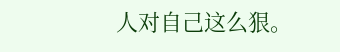人对自己这么狠。